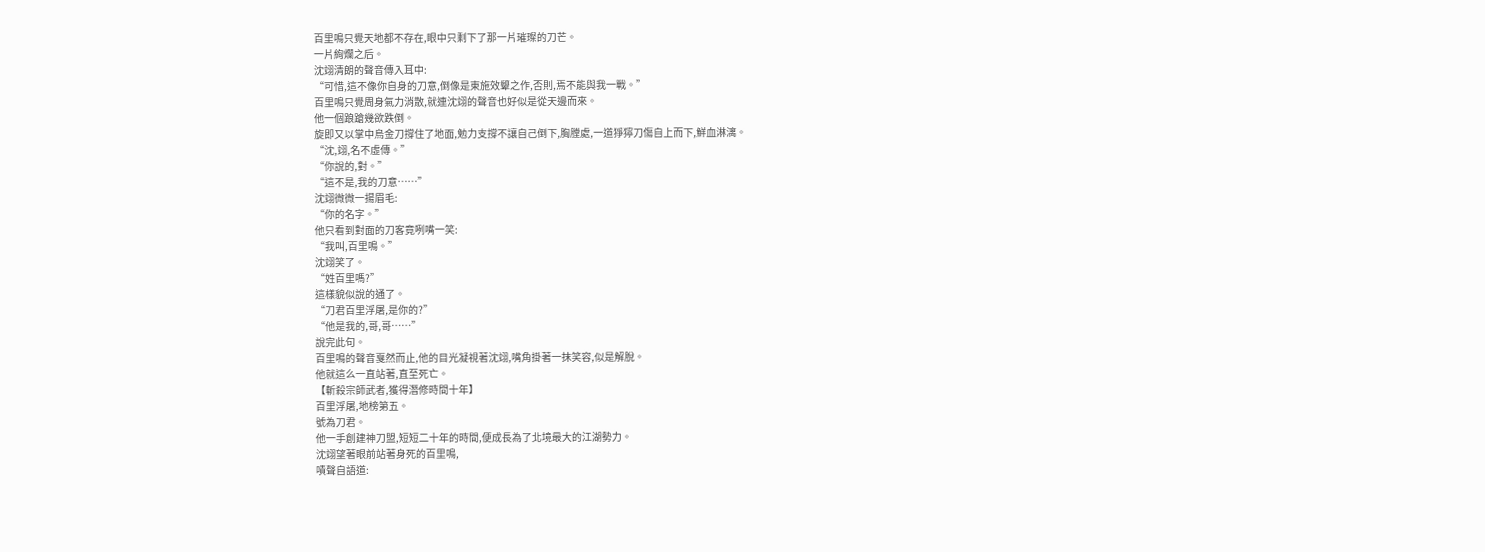百里鳴只覺天地都不存在,眼中只剩下了那一片璀璨的刀芒。
一片絢爛之后。
沈翊清朗的聲音傳入耳中:
“可惜,這不像你自身的刀意,倒像是東施效顰之作,否則,焉不能與我一戰。”
百里鳴只覺周身氣力消散,就連沈翊的聲音也好似是從天邊而來。
他一個踉蹌幾欲跌倒。
旋即又以掌中烏金刀撐住了地面,勉力支撐不讓自己倒下,胸膛處,一道猙獰刀傷自上而下,鮮血淋漓。
“沈,翊,名不虛傳。”
“你說的,對。”
“這不是,我的刀意……”
沈翊微微一揚眉毛:
“你的名字。”
他只看到對面的刀客竟咧嘴一笑:
“我叫,百里鳴。”
沈翊笑了。
“姓百里嗎?”
這樣貌似說的通了。
“刀君百里浮屠,是你的?”
“他是我的,哥,哥……”
說完此句。
百里鳴的聲音戛然而止,他的目光凝視著沈翊,嘴角掛著一抹笑容,似是解脫。
他就這么一直站著,直至死亡。
【斬殺宗師武者,獲得潛修時間十年】
百里浮屠,地榜第五。
號為刀君。
他一手創建神刀盟,短短二十年的時間,便成長為了北境最大的江湖勢力。
沈翊望著眼前站著身死的百里鳴,
嘖聲自語道: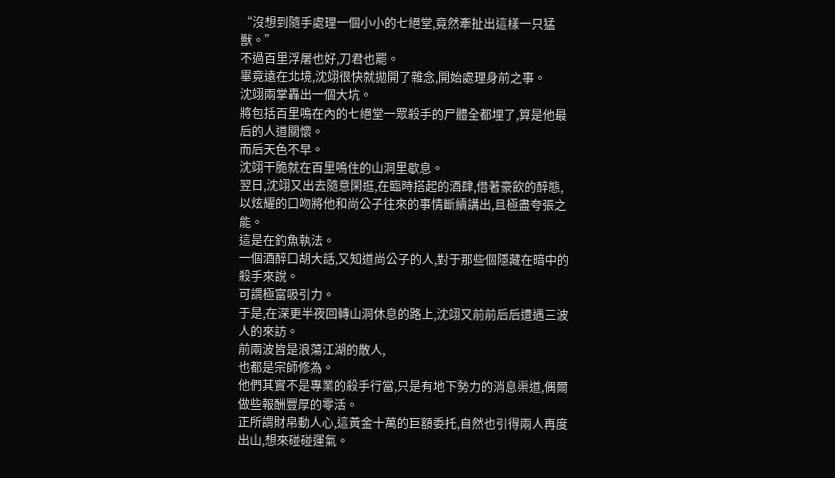“沒想到隨手處理一個小小的七絕堂,竟然牽扯出這樣一只猛獸。”
不過百里浮屠也好,刀君也罷。
畢竟遠在北境,沈翊很快就拋開了雜念,開始處理身前之事。
沈翊兩掌轟出一個大坑。
將包括百里鳴在內的七絕堂一眾殺手的尸體全都埋了,算是他最后的人道關懷。
而后天色不早。
沈翊干脆就在百里鳴住的山洞里歇息。
翌日,沈翊又出去隨意閑逛,在臨時搭起的酒肆,借著豪飲的醉態,以炫耀的口吻將他和尚公子往來的事情斷續講出,且極盡夸張之能。
這是在釣魚執法。
一個酒醉口胡大話,又知道尚公子的人,對于那些個隱藏在暗中的殺手來說。
可謂極富吸引力。
于是,在深更半夜回轉山洞休息的路上,沈翊又前前后后遭遇三波人的來訪。
前兩波皆是浪蕩江湖的散人,
也都是宗師修為。
他們其實不是專業的殺手行當,只是有地下勢力的消息渠道,偶爾做些報酬豐厚的零活。
正所謂財帛動人心,這黃金十萬的巨額委托,自然也引得兩人再度出山,想來碰碰運氣。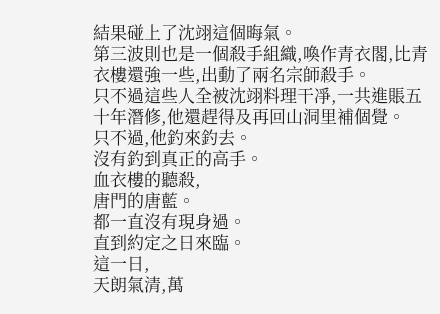結果碰上了沈翊這個晦氣。
第三波則也是一個殺手組織,喚作青衣閣,比青衣樓還強一些,出動了兩名宗師殺手。
只不過這些人全被沈翊料理干凈,一共進賬五十年潛修,他還趕得及再回山洞里補個覺。
只不過,他釣來釣去。
沒有釣到真正的高手。
血衣樓的聽殺,
唐門的唐藍。
都一直沒有現身過。
直到約定之日來臨。
這一日,
天朗氣清,萬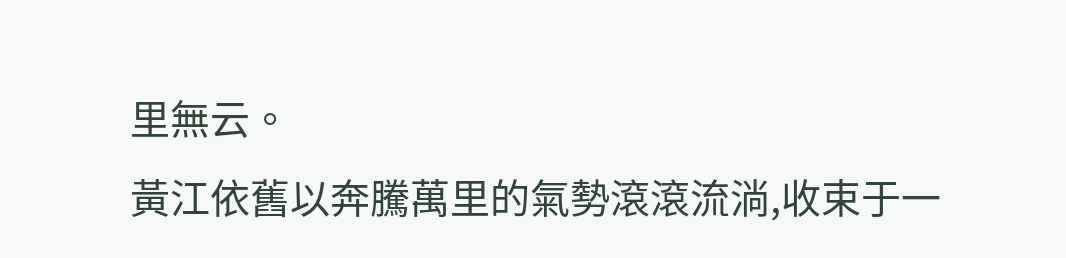里無云。
黃江依舊以奔騰萬里的氣勢滾滾流淌,收束于一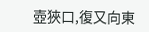壺狹口,復又向東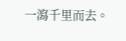一瀉千里而去。